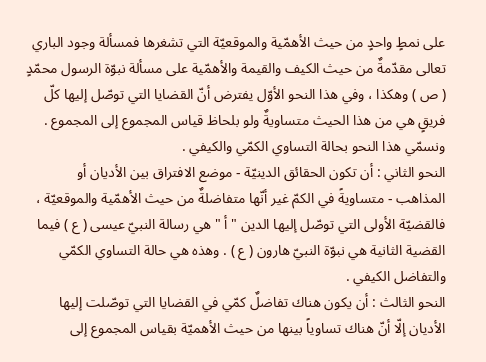على نمطٍ واحدٍ من حيث الأهمّية والموقعيّة التي تشغرها فمسألة وجود الباري تعالى مقدّمةٌ من حيث الكيف والقيمة والأهمّية على مسألة نبوّة الرسول محمّدٍ ( ص ) وهكذا ، وفي هذا النحو الأوّل يفترض أنّ القضايا التي توصّل إليها كلّ فريقٍ هي من هذا الحيث متساويةٌ ولو بلحاظ قياس المجموع إلى المجموع . ونسمّي هذا النحو بحالة التساوي الكمّي والكيفي .
النحو الثاني : أن تكون الحقائق الدينيّة - موضع الافتراق بين الأديان أو المذاهب - متساويةً في الكمّ غير أنّها متفاضلةٌ من حيث الأهمّية والموقعيّة ، فالقضيّة الأولى التي توصّل إليها الدين " أ " هي رسالة النبيّ عيسى ( ع ) فيما القضية الثانية هي نبوّة النبيّ هارون ( ع ) . وهذه هي حالة التساوي الكمّي والتفاضل الكيفي .
النحو الثالث : أن يكون هناك تفاضلٌ كمّي في القضايا التي توصّلت إليها الأديان إلّا أنّ هناك تساوياً بينها من حيث الأهميّة بقياس المجموع إلى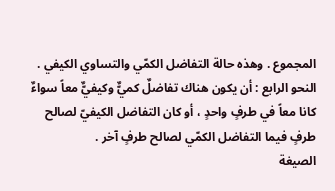المجموع . وهذه حالة التفاضل الكمّي والتساوي الكيفي .
النحو الرابع : أن يكون هناك تفاضلٌ كميٌّ وكيفيٌّ معاً سواءٌ كانا معاً في طرفٍ واحدٍ ، أو كان التفاضل الكيفيّ لصالح طرفٍ فيما التفاضل الكمّي لصالح طرفٍ آخر .
الصيغة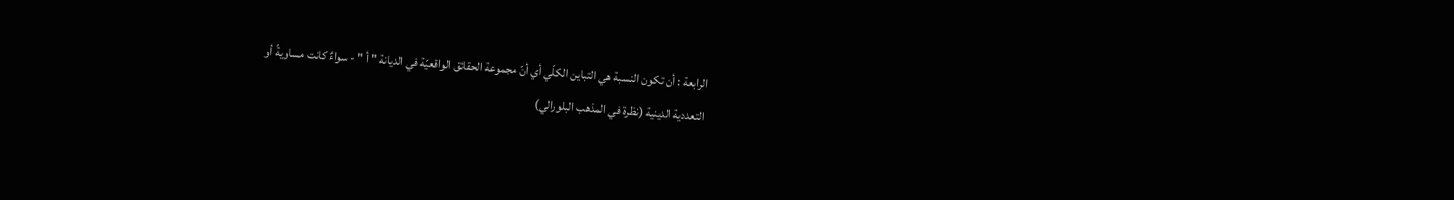الرابعة : أن تكون النسبة هي التباين الكلّي أي أنّ مجموعة الحقائق الواقعيّة في الديانة " أ " - سواءٌ كانت مساويةً أو
التعددية الدينية (نظرة في المذهب البلورالي)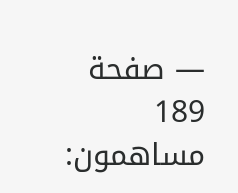— صفحة 189
مساهمون: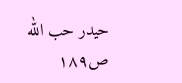حيدر حب الله
ص١٨٩